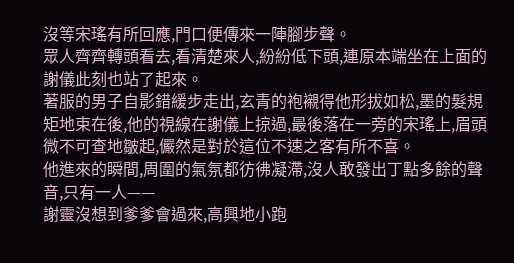沒等宋瑤有所回應,門口便傳來一陣腳步聲。
眾人齊齊轉頭看去,看清楚來人,紛紛低下頭,連原本端坐在上面的謝儀此刻也站了起來。
著服的男子自影錯緩步走出,玄青的袍襯得他形拔如松,墨的髮規矩地束在後,他的視線在謝儀上掠過,最後落在一旁的宋瑤上,眉頭微不可查地皺起,儼然是對於這位不速之客有所不喜。
他進來的瞬間,周圍的氣氛都彷彿凝滯,沒人敢發出丁點多餘的聲音,只有一人——
謝靈沒想到爹爹會過來,高興地小跑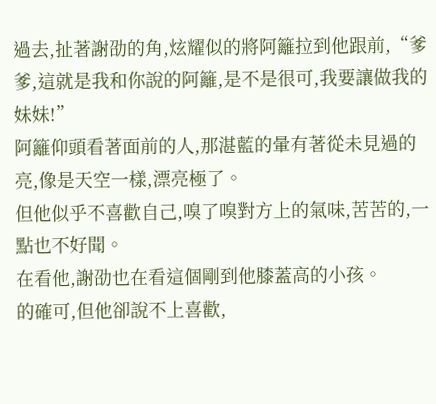過去,扯著謝劭的角,炫耀似的將阿籬拉到他跟前,“爹爹,這就是我和你說的阿籬,是不是很可,我要讓做我的妹妹!”
阿籬仰頭看著面前的人,那湛藍的暈有著從未見過的亮,像是天空一樣,漂亮極了。
但他似乎不喜歡自己,嗅了嗅對方上的氣味,苦苦的,一點也不好聞。
在看他,謝劭也在看這個剛到他膝蓋高的小孩。
的確可,但他卻說不上喜歡,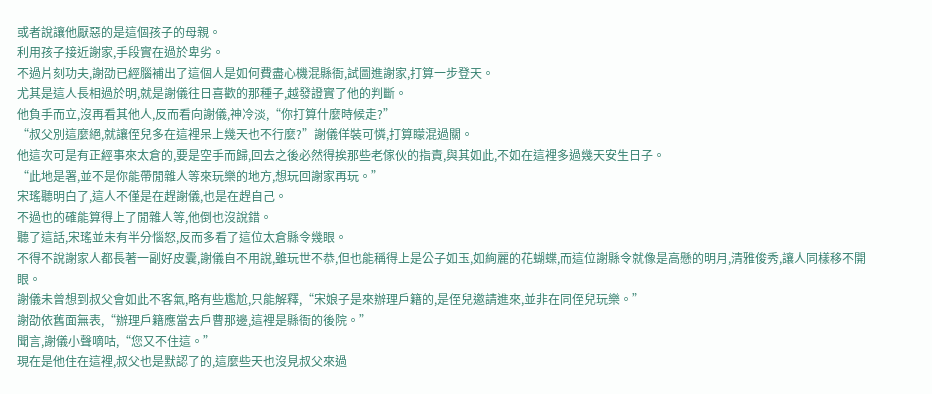或者說讓他厭惡的是這個孩子的母親。
利用孩子接近謝家,手段實在過於卑劣。
不過片刻功夫,謝劭已經腦補出了這個人是如何費盡心機混縣衙,試圖進謝家,打算一步登天。
尤其是這人長相過於明,就是謝儀往日喜歡的那種子,越發證實了他的判斷。
他負手而立,沒再看其他人,反而看向謝儀,神冷淡,“你打算什麼時候走?”
“叔父別這麼絕,就讓侄兒多在這裡呆上幾天也不行麼?”謝儀佯裝可憐,打算矇混過關。
他這次可是有正經事來太倉的,要是空手而歸,回去之後必然得挨那些老傢伙的指責,與其如此,不如在這裡多過幾天安生日子。
“此地是署,並不是你能帶閒雜人等來玩樂的地方,想玩回謝家再玩。”
宋瑤聽明白了,這人不僅是在趕謝儀,也是在趕自己。
不過也的確能算得上了閒雜人等,他倒也沒說錯。
聽了這話,宋瑤並未有半分惱怒,反而多看了這位太倉縣令幾眼。
不得不說謝家人都長著一副好皮囊,謝儀自不用說,雖玩世不恭,但也能稱得上是公子如玉,如絢麗的花蝴蝶,而這位謝縣令就像是高懸的明月,清雅俊秀,讓人同樣移不開眼。
謝儀未曾想到叔父會如此不客氣,略有些尷尬,只能解釋,“宋娘子是來辦理戶籍的,是侄兒邀請進來,並非在同侄兒玩樂。”
謝劭依舊面無表,“辦理戶籍應當去戶曹那邊,這裡是縣衙的後院。”
聞言,謝儀小聲嘀咕,“您又不住這。”
現在是他住在這裡,叔父也是默認了的,這麼些天也沒見叔父來過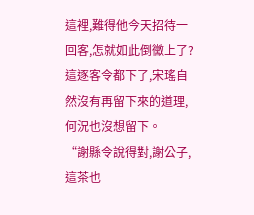這裡,難得他今天招待一回客,怎就如此倒黴上了?
這逐客令都下了,宋瑤自然沒有再留下來的道理,何況也沒想留下。
“謝縣令說得對,謝公子,這茶也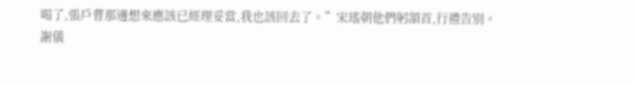喝了,張戶曹那邊想來應該已經理妥當,我也該回去了。”宋瑤朝他們躬頷首,行禮告別。
謝儀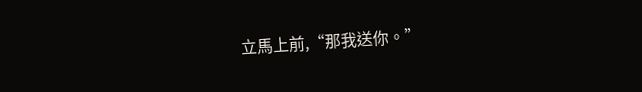立馬上前,“那我送你。”